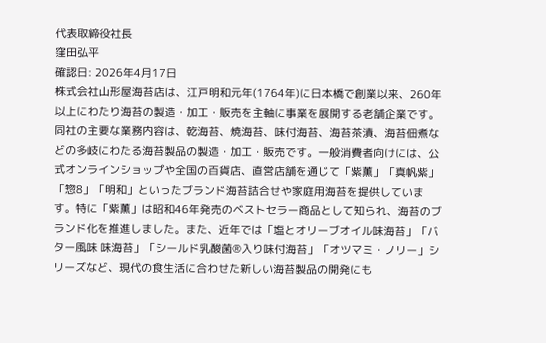代表取締役社長
窪田弘平
確認日: 2026年4月17日
株式会社山形屋海苔店は、江戸明和元年(1764年)に日本橋で創業以来、260年以上にわたり海苔の製造・加工・販売を主軸に事業を展開する老舗企業です。同社の主要な業務内容は、乾海苔、焼海苔、味付海苔、海苔茶漬、海苔佃煮などの多岐にわたる海苔製品の製造・加工・販売です。一般消費者向けには、公式オンラインショップや全国の百貨店、直営店舗を通じて「紫薫」「真帆紫」「惣8」「明和」といったブランド海苔詰合せや家庭用海苔を提供しています。特に「紫薫」は昭和46年発売のベストセラー商品として知られ、海苔のブランド化を推進しました。また、近年では「塩とオリーブオイル味海苔」「バター風味 味海苔」「シールド乳酸菌®入り味付海苔」「オツマミ・ノリー」シリーズなど、現代の食生活に合わせた新しい海苔製品の開発にも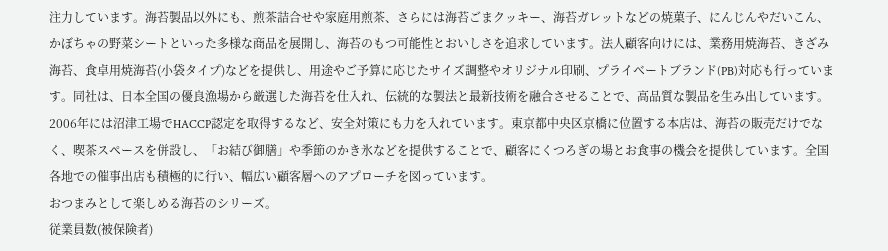注力しています。海苔製品以外にも、煎茶詰合せや家庭用煎茶、さらには海苔ごまクッキー、海苔ガレットなどの焼菓子、にんじんやだいこん、かぼちゃの野菜シートといった多様な商品を展開し、海苔のもつ可能性とおいしさを追求しています。法人顧客向けには、業務用焼海苔、きざみ海苔、食卓用焼海苔(小袋タイプ)などを提供し、用途やご予算に応じたサイズ調整やオリジナル印刷、プライベートブランド(PB)対応も行っています。同社は、日本全国の優良漁場から厳選した海苔を仕入れ、伝統的な製法と最新技術を融合させることで、高品質な製品を生み出しています。2006年には沼津工場でHACCP認定を取得するなど、安全対策にも力を入れています。東京都中央区京橋に位置する本店は、海苔の販売だけでなく、喫茶スペースを併設し、「お結び御膳」や季節のかき氷などを提供することで、顧客にくつろぎの場とお食事の機会を提供しています。全国各地での催事出店も積極的に行い、幅広い顧客層へのアプローチを図っています。
おつまみとして楽しめる海苔のシリーズ。
従業員数(被保険者)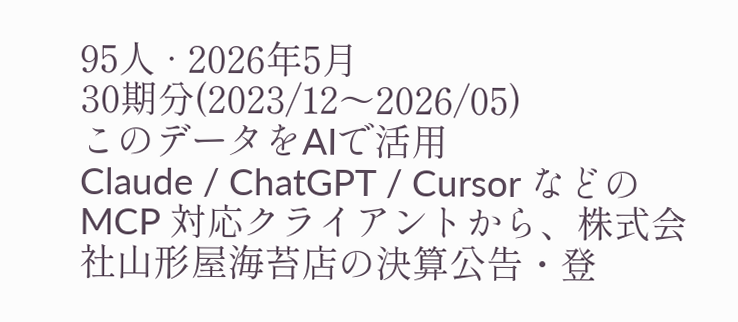95人 · 2026年5月
30期分(2023/12〜2026/05)
このデータをAIで活用
Claude / ChatGPT / Cursor などの MCP 対応クライアントから、株式会社山形屋海苔店の決算公告・登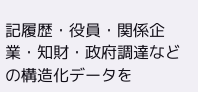記履歴・役員・関係企業・知財・政府調達などの構造化データを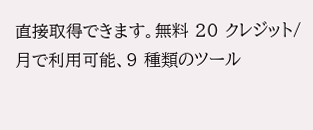直接取得できます。無料 20 クレジット/月で利用可能、9 種類のツール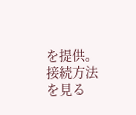を提供。
接続方法を見る